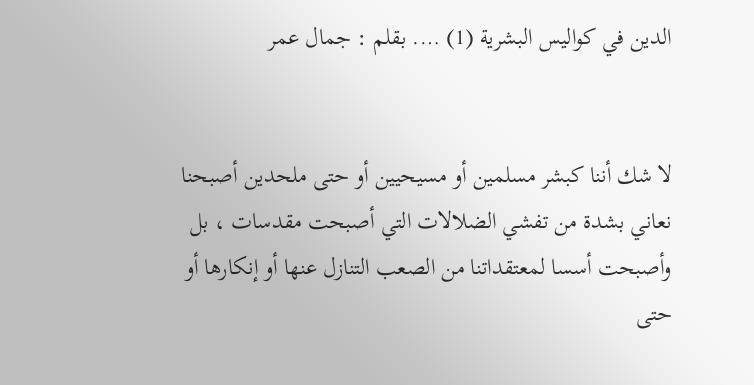الدين في كواليس البشرية (1) …. بقلم : جمال عمر


لا شك أننا كبشر مسلمين أو مسيحيين أو حتى ملحدين أصبحنا نعاني بشدة من تفشي الضلالات التي أصبحت مقدسات ، بل وأصبحت أسسا لمعتقداتنا من الصعب التنازل عنها أو إنكارها أو حتى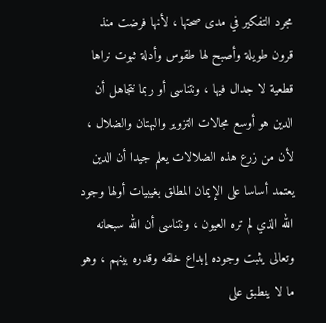مجرد التفكير في مدى صحتها ، لأنها فرضت منذ قرون طويلة وأصبح لها طقوس وأدلة ثبوت نراها قطعية لا جدال فيها ، ونتناسى أو ربما نتجاهل أن الدين هو أوسع مجالات التزوير والبهتان والضلال ، لأن من زرع هذه الضلالات يعلم جيدا أن الدين يعتمد أساسا على الإيمان المطلق بغيبيات أولها وجود الله الذي لم تره العيون ، ونتناسى أن الله سبحانه وتعالى يثبت وجوده إبداع خلقه وقدره بينهم ، وهو ما لا ينطبق على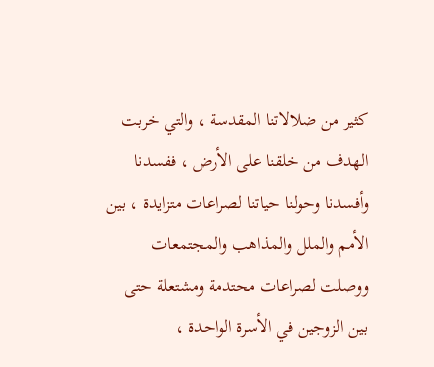كثير من ضلالاتنا المقدسة ، والتي خربت الهدف من خلقنا على الأرض ، ففسدنا وأفسدنا وحولنا حياتنا لصراعات متزايدة ، بين الأمم والملل والمذاهب والمجتمعات ووصلت لصراعات محتدمة ومشتعلة حتى بين الزوجين في الأسرة الواحدة ،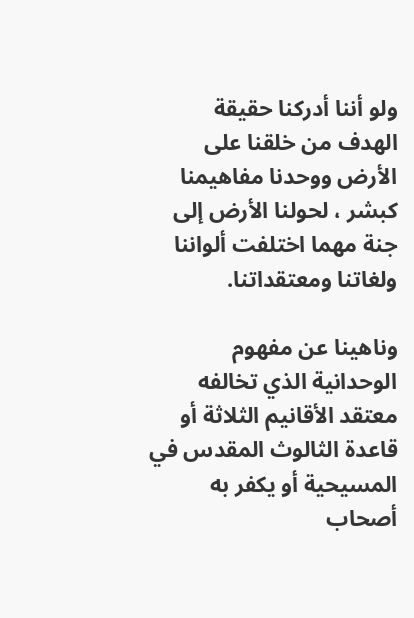ولو أننا أدركنا حقيقة الهدف من خلقنا على الأرض ووحدنا مفاهيمنا كبشر ، لحولنا الأرض إلى جنة مهما اختلفت ألواننا ولغاتنا ومعتقداتنا.

وناهينا عن مفهوم الوحدانية الذي تخالفه معتقد الأقانيم الثلاثة أو قاعدة الثالوث المقدس في المسيحية أو يكفر به أصحاب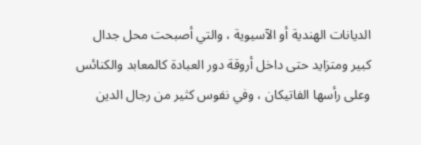الديانات الهندية أو الآسيوية ، والتي أصبحت محل جدال كبير ومتزايد حتى داخل أروقة دور العبادة كالمعابد والكنائس وعلى رأسها الفاتيكان ، وفي نفوس كثير من رجال الدين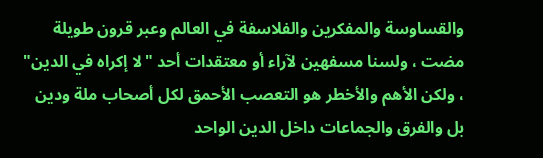والقساوسة والمفكرين والفلاسفة في العالم وعبر قرون طويلة مضت ، ولسنا مسفهين لآراء أو معتقدات أحد "لا إكراه في الدين" ، ولكن الأهم والأخطر هو التعصب الأحمق لكل أصحاب ملة ودين بل والفرق والجماعات داخل الدين الواحد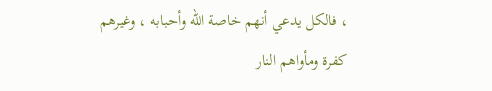، فالكل يدعي أنهم خاصة الله وأحبابه ، وغيرهم كفرة ومأواهم النار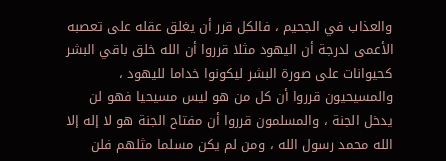والعذاب في الجحيم ، فالكل قرر أن يغلق عقله على تعصبه الأعمى لدرجة أن اليهود مثلا قرروا أن الله خلق باقي البشر كحيوانات على صورة البشر ليكونوا خداما لليهود ، والمسيحيون قرروا أن كل من هو ليس مسيحيا فهو لن يدخل الجنة ، والمسلمون قرروا أن مفتاح الجنة هو لا إله إلا الله محمد رسول الله ، ومن لم يكن مسلما مثلهم فلن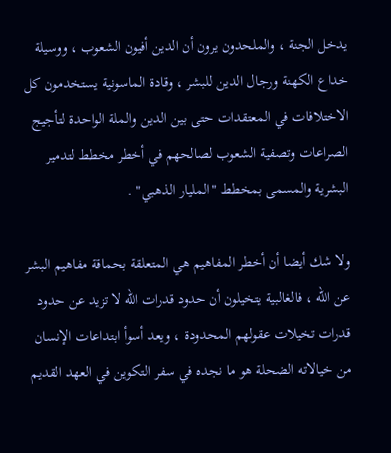يدخل الجنة ، والملحدون يرون أن الدين أفيون الشعوب ، ووسيلة خداع الكهنة ورجال الدين للبشر ، وقادة الماسونية يستخدمون كل الاختلافات في المعتقدات حتى بين الدين والملة الواحدة لتأجيج الصراعات وتصفية الشعوب لصالحهم في أخطر مخطط لتدمير البشرية والمسمى بمخطط "المليار الذهبي" .

ولا شك أيضا أن أخطر المفاهيم هي المتعلقة بحماقة مفاهيم البشر عن الله ، فالغالبية يتخيلون أن حدود قدرات الله لا تزيد عن حدود قدرات تخيلات عقولهم المحدودة ، ويعد أسوأ ابتداعات الإنسان من خيالاته الضحلة هو ما نجده في سفر التكوين في العهد القديم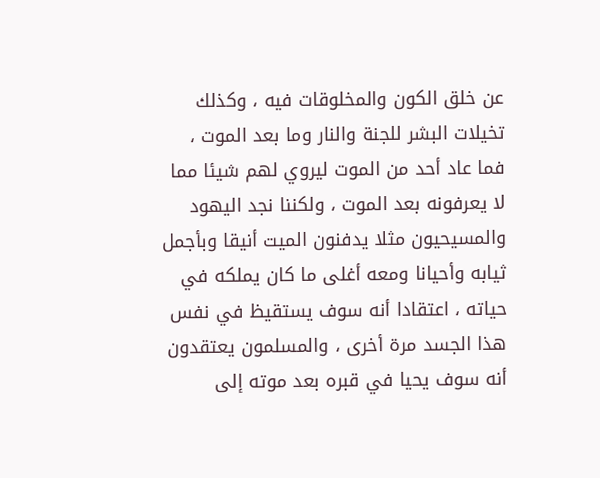عن خلق الكون والمخلوقات فيه ، وكذلك تخيلات البشر للجنة والنار وما بعد الموت ، فما عاد أحد من الموت ليروي لهم شيئا مما لا يعرفونه بعد الموت ، ولكننا نجد اليهود والمسيحيون مثلا يدفنون الميت أنيقا وبأجمل ثيابه وأحيانا ومعه أغلى ما كان يملكه في حياته ، اعتقادا أنه سوف يستقيظ في نفس هذا الجسد مرة أخرى ، والمسلمون يعتقدون أنه سوف يحيا في قبره بعد موته إلى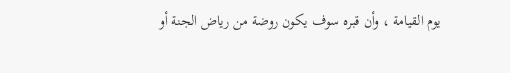يوم القيامة ، وأن قبره سوف يكون روضة من رياض الجنة أو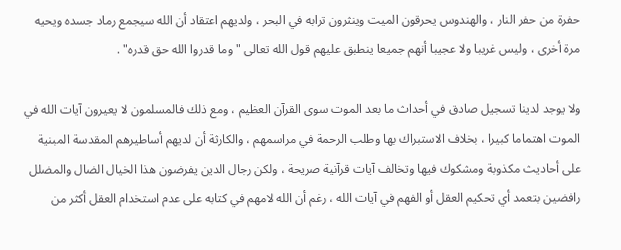حفرة من حفر النار ، والهندوس يحرقون الميت وينثرون ترابه في البحر ، ولديهم اعتقاد أن الله سيجمع رماد جسده ويحيه مرة أخرى ، وليس غريبا ولا عجيبا أنهم جميعا ينطبق عليهم قول الله تعالى "وما قدروا الله حق قدره" .

ولا يوجد لدينا تسجيل صادق في أحداث ما بعد الموت سوى القرآن العظيم ، ومع ذلك فالمسلمون لا يعيرون آيات الله في الموت اهتماما كبيرا ، بخلاف الاستبراك بها وطلب الرحمة في مراسمهم ، والكارثة أن لديهم أساطيرهم المقدسة المبنية على أحاديث مكذوبة ومشكوك فيها وتخالف آيات قرآنية صريحة ، ولكن رجال الدين يفرضون هذا الخيال الضال والمضلل رافضين بتعمد أي تحكيم العقل أو الفهم في آيات الله ، رغم أن الله لامهم في كتابه على عدم استخدام العقل أكثر من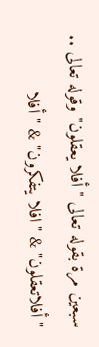سبعين مرة بقوله تعالى "أفلا يعقلون" وقوله تعالى .. "أفلاتعقلون" & "افلا يتفكرون" & "أفلا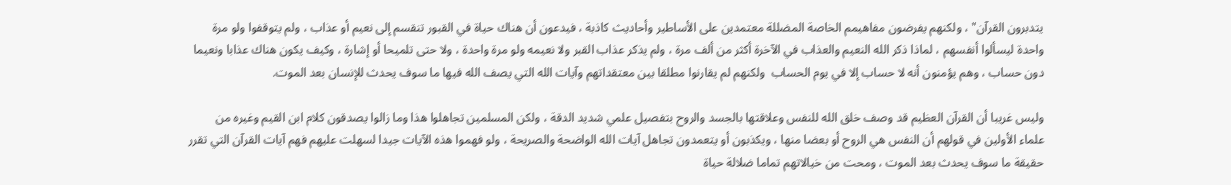يتدبرون القرآن" ، ولكنهم يفرضون مفاهيمم الخاصة المضللة معتمدين على الأساطير وأحاديث كاذبة ، فيدعون أن هناك حياة في القبور تنقسم إلى نعيم أو عذاب ، ولم يتوقفوا ولو مرة واحدة ليسألوا أنفسهم ، لماذا ذكر الله النعيم والعذاب في الآخرة أكثر من ألف مرة ، ولم يذكر عذاب القبر ولا نعيمه ولو مرة واحدة ، ولا حتى تلميحا أو إشارة ، وكيف يكون هناك عذابا ونعيما دون حساب ، وهم يؤمنون أنه لا حساب إلا في يوم الحساب  ولكنهم لم يقارنوا مطلقا بين معتقداتهم وآيات الله التي يصف الله فيها ما سوف يحدث للإنسان بعد الموت.

وليس غريبا أن القرآن العظيم قد وصف خلق الله للنفس وعلاقتها بالجسد والروح بتفصيل علمي شديد الدقة ، ولكن المسلمين تجاهلوا هذا وما زالوا يصدقون كلام ابن القيم وغيره من علماء الأولين في قولهم أن النفس هي الروح أو بعضا منها ، ويكذبون أو يتعمدون تجاهل آيات الله الواضحة والصريحة ، ولو فهموا هذه الآيات جيدا لسهلت عليهم فهم آيات القرآن التي تقرر حقيقة ما سوف يحدث بعد الموت ، ومحت من خيالاتهم تماما ضلالة حياة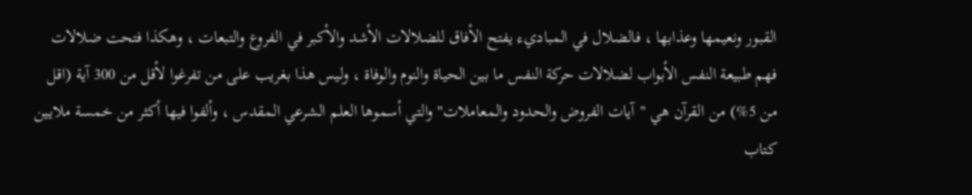القبور ونعيمها وعذابها ، فالضلال في المباديء يفتح الأفاق للضلالات الأشد والأكبر في الفروع والتبعات ، وهكذا فتحت ضلالات فهم طبيعة النفس الأبواب لضلالات حركة النفس ما بين الحياة والنوم والوفاة ، وليس هذا بغريب على من تفرغوا لأقل من 300 آية (اقل من 5%) من القرآن هي "آيات الفروض والحدود والمعاملات" والتي أسموها العلم الشرعي المقدس ، وألفوا فيها أكثر من خمسة ملايين كتاب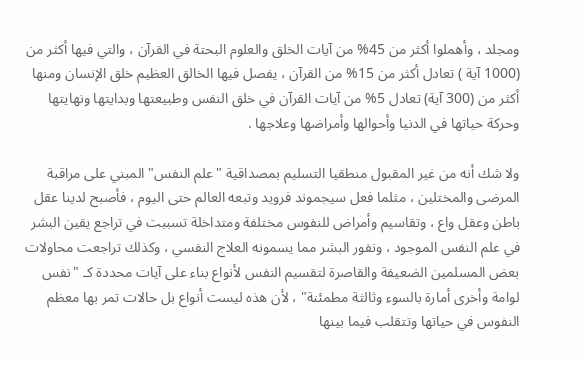ومجلد ، وأهملوا أكثر من 45% من آيات الخلق والعلوم البحتة في القرآن ، والتي فيها أكثر من (1000 آية ) تعادل أكثر من 15% من القرآن ، يفصل فيها الخالق العظيم خلق الإنسان ومنها أكثر من (300 آية) تعادل 5% من آيات القرآن في خلق النفس وطبيعتها وبدايتها ونهايتها وحركة حياتها في الدنيا وأحوالها وأمراضها وعلاجها .

ولا شك أنه من غير المقبول منطقيا التسليم بمصداقية "علم النفس" المبني على مراقبة المرضى والمختلين ، مثلما فعل سيجموند فرويد وتبعه العالم حتى اليوم ، فأصبح لدينا عقل باطن وعقل واع ، وتقاسيم وأمراض للنفوس مختلفة ومتداخلة تسببت في تراجع يقين البشر في علم النفس الموجود ، ونفور البشر مما يسمونه العلاج النفسي ، وكذلك تراجعت محاولات بعض المسلمين الضعيفة والقاصرة لتقسيم النفس لأنواع بناء على آيات محددة كـ "نفس لوامة وأخرى أمارة بالسوء وثالثة مطمئنة" ، لأن هذه ليست أنواع بل حالات تمر بها معظم النفوس في حياتها وتتقلب فيما بينها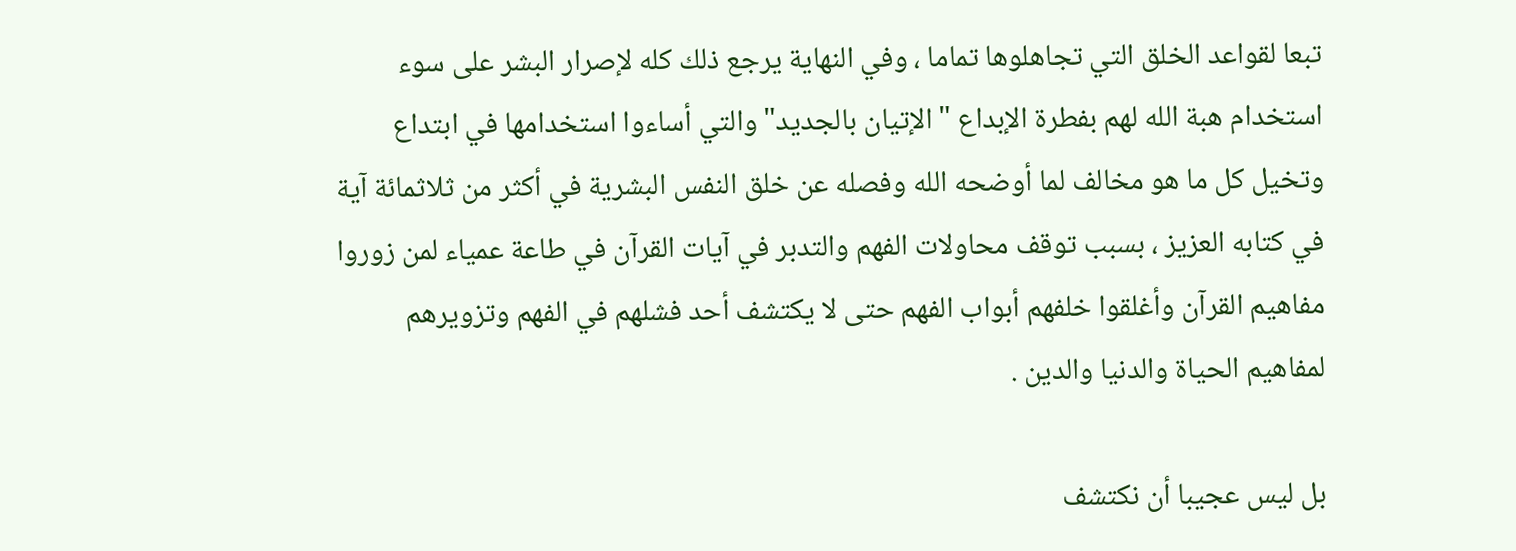تبعا لقواعد الخلق التي تجاهلوها تماما ، وفي النهاية يرجع ذلك كله لإصرار البشر على سوء استخدام هبة الله لهم بفطرة الإبداع "الإتيان بالجديد" والتي أساءوا استخدامها في ابتداع وتخيل كل ما هو مخالف لما أوضحه الله وفصله عن خلق النفس البشرية في أكثر من ثلاثمائة آية في كتابه العزيز ، بسبب توقف محاولات الفهم والتدبر في آيات القرآن في طاعة عمياء لمن زوروا مفاهيم القرآن وأغلقوا خلفهم أبواب الفهم حتى لا يكتشف أحد فشلهم في الفهم وتزويرهم لمفاهيم الحياة والدنيا والدين .

بل ليس عجيبا أن نكتشف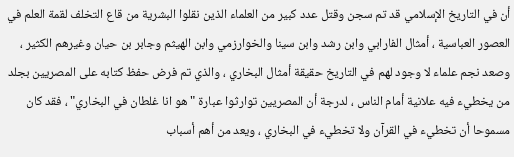أن في التاريخ الإسلامي قد تم سجن وقتل عدد كبير من العلماء الذين نقلوا البشرية من قاع التخلف لقمة العلم في العصور العباسية ، أمثال الفارابي وابن رشد وابن سينا والخوارزمي وابن الهيثم وجابر بن حيان وغيرهم الكثير ، وصعد نجم علماء لا وجود لهم في التاريخ حقيقة أمثال البخاري ، والذي تم فرض حفظ كتابه على المصريين بجلد من يخطيء فيه علانية أمام الناس ، لدرجة أن المصريين توارثوا عبارة "هو انا غلطان في البخاري" ، فقد كان مسموحا أن تخطيء في القرآن ولا تخطيء في البخاري ، ويعد من أهم أسباب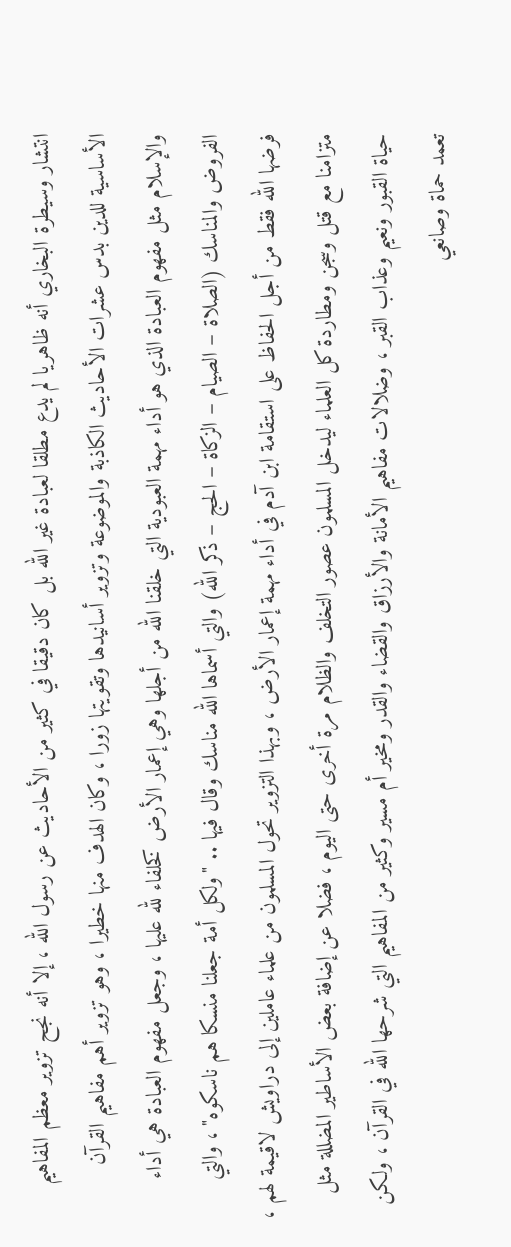انتشار وسيطرة البخاري أنه ظاهريا لم يدع مطلقا لعبادة غير الله بل كان دقيقا في كثير من الأحاديث عن رسول الله ، إلا أنه نجح تزوير معظم المفاهيم الأساسية للدين بدس عشرات الأحاديث الكاذبة والموضوعة وتزوير أسانيدها وتقويتها زورا ، وكان الهدف منها خطيرا ، وهو تزوير أهم مفاهيم القرآن والإسلام مثل مفهوم العبادة الذي هو أداء مهمة العبودية التي خلقنا الله من أجلها وهي إعمار الأرض كخلفاء لله عليها ، وجعل مفهوم العبادة هي أداء الفروض والمناسك (الصلاة – الصيام – الزكاة – الحج – ذكر الله) والتي أسماها الله مناسك وقال فيها .. "ولكل أمة جعلنا منسكا هم ناسكوه" ، والتي فرضها الله فقط من أجل الحفاظ على استقامة ابن آدم في أداء مهمة إعمار الأرض ، وبهذا التزوير تحول المسلمون من علماء عاملين إلى دراويش لاقيمة لهم ، متزامنا مع قتل وسجن ومطاردة كل العلماء ليدخل المسلمون عصور التخلف والظلام مرة أخرى حتى اليوم ، فضلا عن إضافة بعض الأساطير المضللة مثل حياة القبور ونعيم وعذاب القبر ، وضلالات مفاهيم الأمانة والأرزاق والقضاء والقدر ومخير أم مسير وكثير من المفاهيم التي شرحها الله في القرآن ، ولكن تعمد حماة وصانعي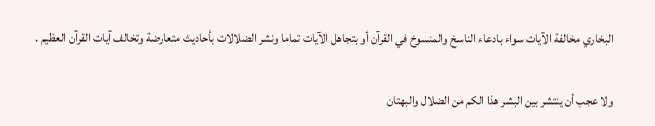البخاري مخالفة الآيات سواء بادعاء الناسخ والمنسوخ في القرآن أو بتجاهل الآيات تماما ونشر الضلالات بأحاديث متعارضة وتخالف آيات القرآن العظيم .

ولا عجب أن ينتشر بين البشر هذا الكم من الضلال والبهتان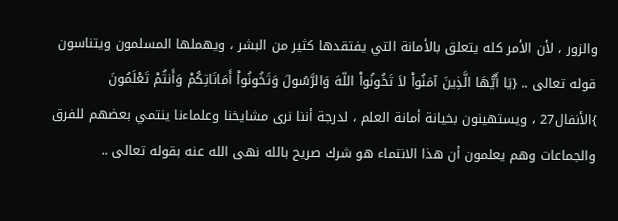والزور ، لأن الأمر كله يتعلق بالأمانة التي يفتقدها كثير من البشر ، ويهملها المسلمون ويتناسون قوله تعالى .. {يَا أَيُّهَا الَّذِينَ آمَنُواْ لاَ تَخُونُواْ اللّهَ وَالرَّسُولَ وَتَخُونُواْ أَمَانَاتِكُمْ وَأَنتُمْ تَعْلَمُونَ }الأنفال27 ، ويستهينون بخيانة أمانة العلم ، لدرجة أننا نرى مشايخنا وعلماءنا ينتمي بعضهم للفرق والجماعات وهم يعلمون أن هذا الانتماء هو شرك صريح بالله نهى الله عنه بقوله تعالى ..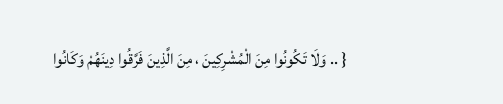{ .. وَلَا تَكُونُوا مِنَ الْمُشْرِكِينَ ، مِنَ الَّذِينَ فَرَّقُوا دِينَهُمْ وَكَانُوا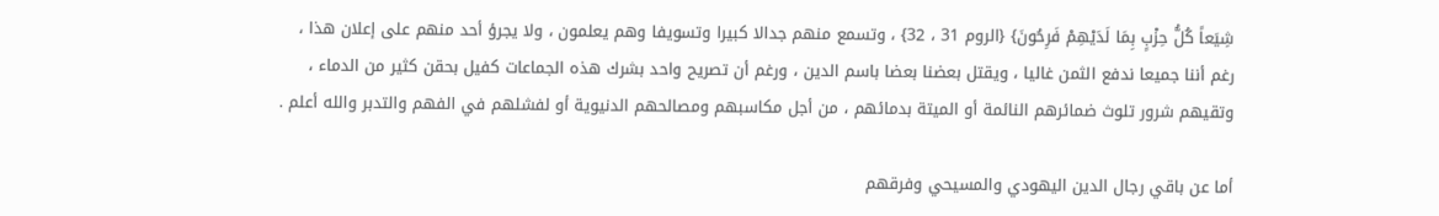شِيَعاً كُلُّ حِزْبٍ بِمَا لَدَيْهِمْ فَرِحُونَ} {الروم 31 ، 32} ، وتسمع منهم جدالا كبيرا وتسويفا وهم يعلمون ، ولا يجرؤ أحد منهم على إعلان هذا ، رغم أننا جميعا ندفع الثمن غاليا ، ويقتل بعضنا بعضا باسم الدين ، ورغم أن تصريح واحد بشرك هذه الجماعات كفيل بحقن كثير من الدماء ، وتقيهم شرور تلوث ضمائرهم النائمة أو الميتة بدمائهم ، من أجل مكاسبهم ومصالحهم الدنيوية أو لفشلهم في الفهم والتدبر والله أعلم .

أما عن باقي رجال الدين اليهودي والمسيحي وفرقهم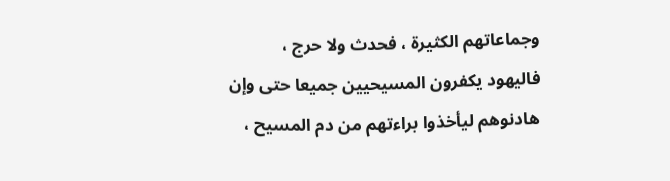وجماعاتهم الكثيرة ، فحدث ولا حرج ، فاليهود يكفرون المسيحيين جميعا حتى وإن هادنوهم ليأخذوا براءتهم من دم المسيح ،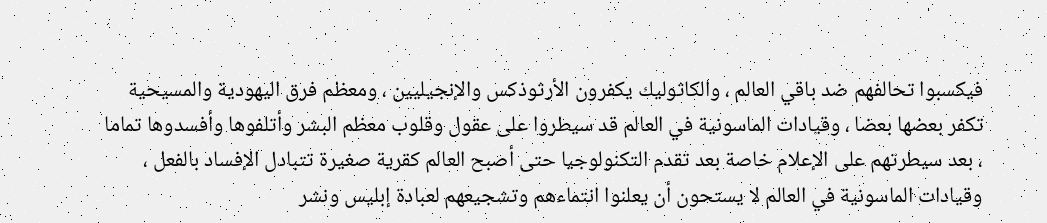فيكسبوا تحالفهم ضد باقي العالم ، والكاثوليك يكفرون الأرثوذكس والإنجيليين ، ومعظم فرق اليهودية والمسيحية تكفر بعضها بعضا ، وقيادات الماسونية في العالم قد سيطروا على عقول وقلوب معظم البشر وأتلفوها وأفسدوها تماما ، بعد سيطرتهم على الإعلام خاصة بعد تقدم التكنولوجيا حتى أصبح العالم كقرية صغيرة تتبادل الإفساد بالفعل ، وقيادات الماسونية في العالم لا يستحون أن يعلنوا انتماءهم وتشجيعهم لعبادة إبليس ونشر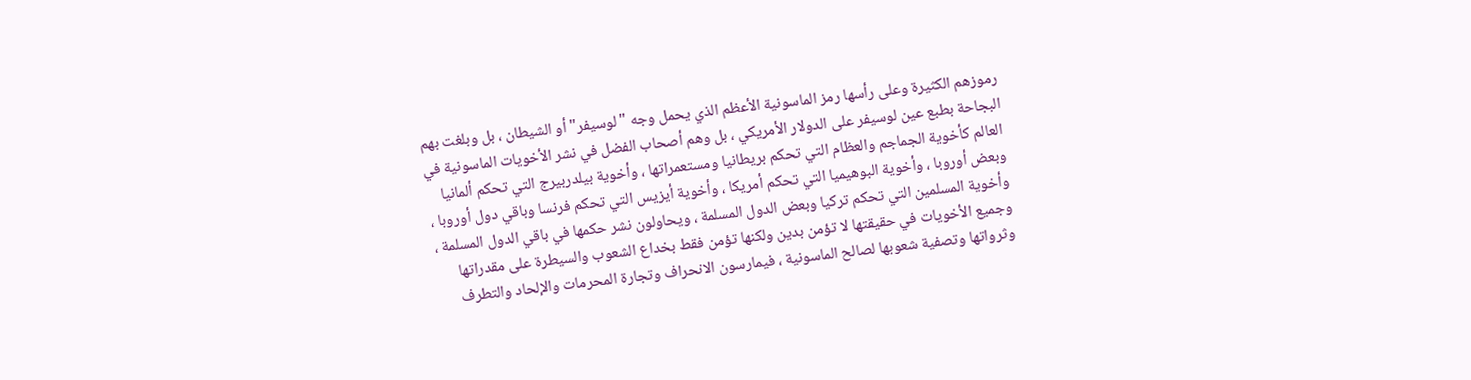رموزهم الكثيرة وعلى رأسها رمز الماسونية الأعظم الذي يحمل وجه "لوسيفر" أو الشيطان ، بل وبلغت بهم البجاحة بطبع عين لوسيفر على الدولار الأمريكي ، بل وهم أصحاب الفضل في نشر الأخويات الماسونية في العالم كأخوية الجماجم والعظام التي تحكم بريطانيا ومستعمراتها ، وأخوية بيلدربيرج التي تحكم ألمانيا وبعض أوروبا ، وأخوية البوهيميا التي تحكم أمريكا ، وأخوية أيزيس التي تحكم فرنسا وباقي دول أوروبا ، وأخوية المسلمين التي تحكم تركيا وبعض الدول المسلمة ، ويحاولون نشر حكمها في باقي الدول المسلمة ، وجميع الأخويات في حقيقتها لا تؤمن بدين ولكنها تؤمن فقط بخداع الشعوب والسيطرة على مقدراتها وثرواتها وتصفية شعوبها لصالح الماسونية ، فيمارسون الانحراف وتجارة المحرمات والإلحاد والتطرف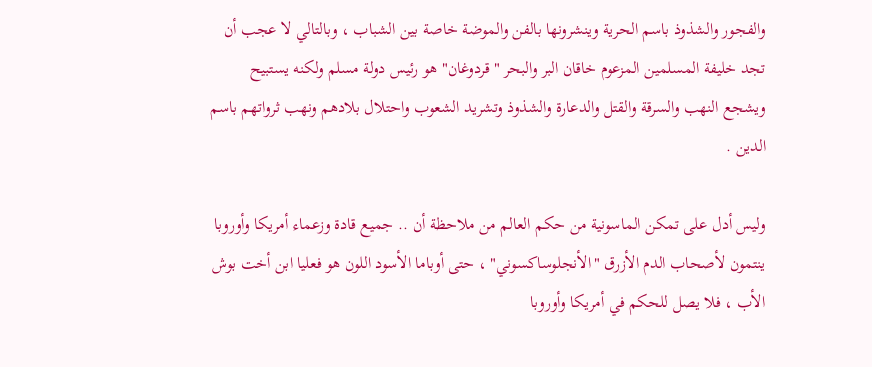والفجور والشذوذ باسم الحرية وينشرونها بالفن والموضة خاصة بين الشباب ، وبالتالي لا عجب أن تجد خليفة المسلمين المزعوم خاقان البر والبحر "قردوغان" هو رئيس دولة مسلم ولكنه يستبيح ويشجع النهب والسرقة والقتل والدعارة والشذوذ وتشريد الشعوب واحتلال بلادهم ونهب ثرواتهم باسم الدين .

وليس أدل على تمكن الماسونية من حكم العالم من ملاحظة أن .. جميع قادة وزعماء أمريكا وأوروبا ينتمون لأصحاب الدم الأزرق "الأنجلوساكسوني" ، حتى أوباما الأسود اللون هو فعليا ابن أخت بوش الأب ، فلا يصل للحكم في أمريكا وأوروبا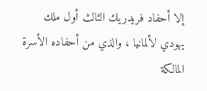إلا أحفاد فريدريك الثالث أول ملك يهودي لألمانيا ، والذي من أحفاده الأسرة المالكة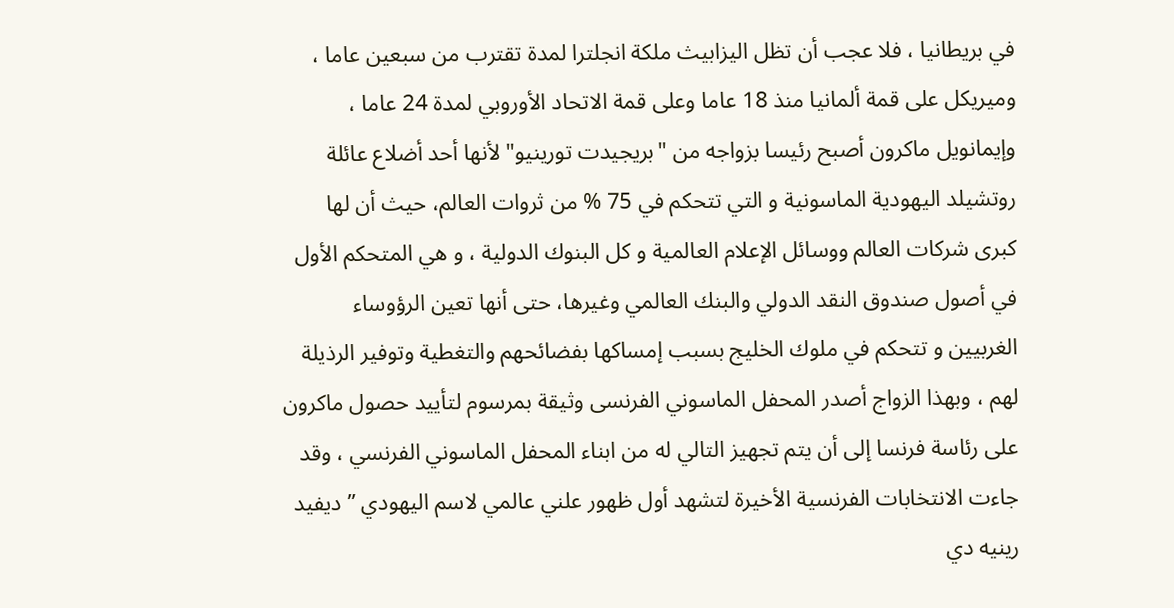في بريطانيا ، فلا عجب أن تظل اليزابيث ملكة انجلترا لمدة تقترب من سبعين عاما ، وميريكل على قمة ألمانيا منذ 18 عاما وعلى قمة الاتحاد الأوروبي لمدة 24 عاما ، وإيمانويل ماكرون أصبح رئيسا بزواجه من "بريجيدت تورينيو" لأنها أحد أضلاع عائلة روتشيلد اليهودية الماسونية و التي تتحكم في 75 % من ثروات العالم، حيث أن لها كبرى شركات العالم ووسائل الإعلام العالمية و كل البنوك الدولية ، و هي المتحكم الأول في أصول صندوق النقد الدولي والبنك العالمي وغيرها، حتى أنها تعين الرؤوساء الغربيين و تتحكم في ملوك الخليج بسبب إمساكها بفضائحهم والتغطية وتوفير الرذيلة لهم ، وبهذا الزواج أصدر المحفل الماسوني الفرنسى وثيقة بمرسوم لتأييد حصول ماكرون على رئاسة فرنسا إلى أن يتم تجهيز التالي له من ابناء المحفل الماسوني الفرنسي ، وقد جاءت الانتخابات الفرنسية الأخيرة لتشهد أول ظهور علني عالمي لاسم اليهودي ” ديفيد رينيه دي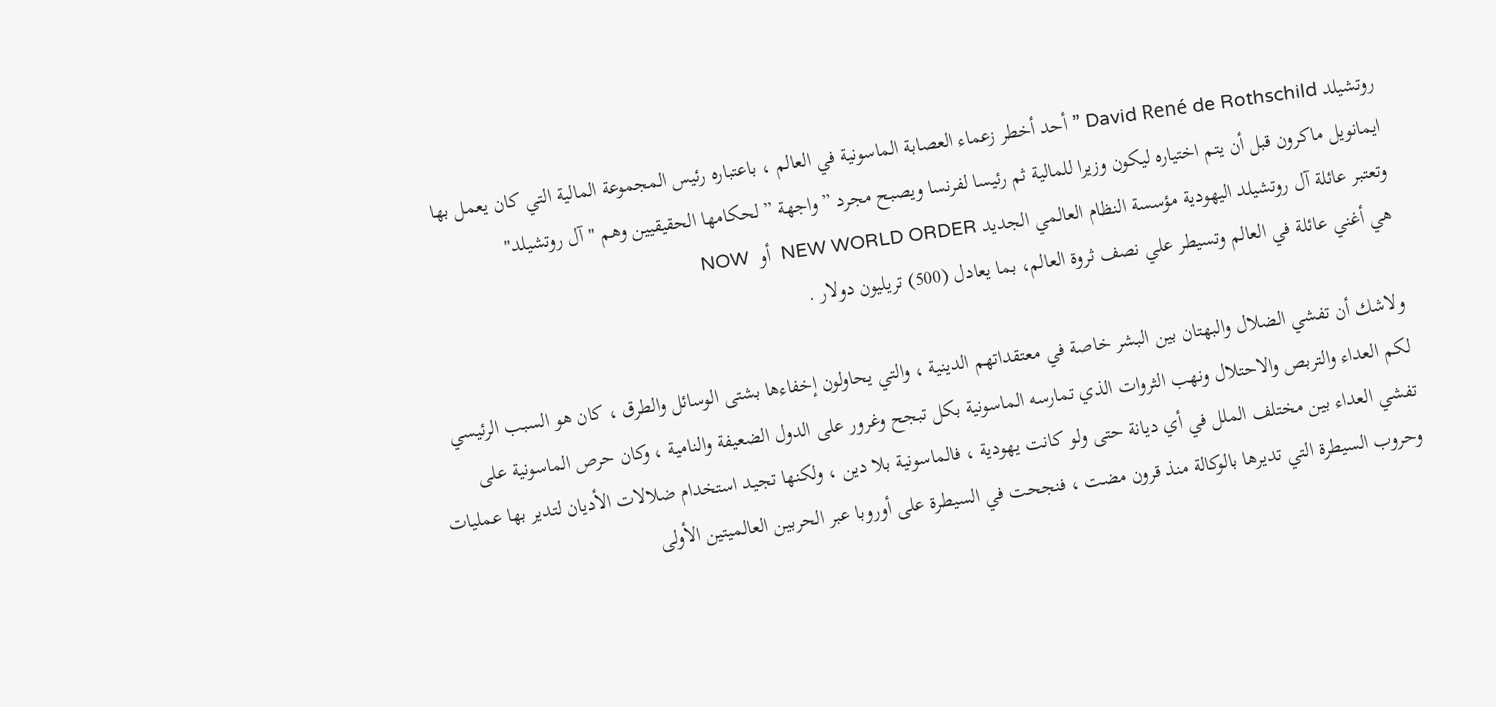روتشيلد David René de Rothschild ” أحد أخطر زعماء العصابة الماسونية في العالم ، باعتباره رئيس المجموعة المالية التي كان يعمل بها ايمانويل ماكرون قبل أن يتم اختياره ليكون وزيرا للمالية ثم رئيسا لفرنسا ويصبح مجرد ” واجهة ” لحكامها الحقيقيين وهم "آل روتشيلد"
وتعتبر عائلة آل روتشيلد اليهودية مؤسسة النظام العالمي الجديد NEW WORLD ORDER  أو  NOW
هي أغني عائلة في العالم وتسيطر علي نصف ثروة العالم، بما يعادل (500) تريليون دولار .

ولاشك أن تفشي الضلال والبهتان بين البشر خاصة في معتقداتهم الدينية ، والتي يحاولون إخفاءها بشتى الوسائل والطرق ، كان هو السبب الرئيسي لكم العداء والتربص والاحتلال ونهب الثروات الذي تمارسه الماسونية بكل تبجح وغرور على الدول الضعيفة والنامية ، وكان حرص الماسونية على تفشي العداء بين مختلف الملل في أي ديانة حتى ولو كانت يهودية ، فالماسونية بلا دين ، ولكنها تجيد استخدام ضلالات الأديان لتدير بها عمليات وحروب السيطرة التي تديرها بالوكالة منذ قرون مضت ، فنجحت في السيطرة على أوروبا عبر الحربين العالميتين الأولى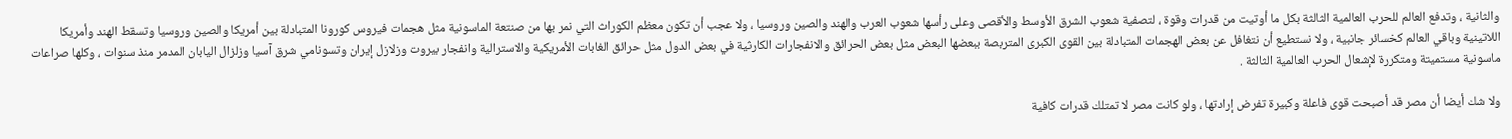والثانية ، وتدفع العالم للحرب العالمية الثالثة بكل ما أوتيت من قدرات وقوة ، لتصفية شعوب الشرق الأوسط والأقصى وعلى رأسها شعوب العرب والهند والصين وروسيا ، ولا عجب أن تكون معظم الكوراث التي نمر بها من صنتعة الماسونية مثل هجمات فيروس كورونا المتبادلة بين أمريكا والصين وروسيا وتسقط الهند وأمريكا اللاتينية وباقي العالم كخسائر جانبية ، ولا نستطيع أن نتغافل عن بعض الهجمات المتبادلة بين القوى الكبرى المتربصة ببعضها البعض مثل بعض الحرائق والانفجارات الكارثية في بعض الدول مثل حرائق الغابات الأمريكية والاسترالية وانفجار بيروت وزلازل إيران وتسونامي شرق آسيا وزلزال اليابان المدمر منذ سنوات ، وكلها صراعات ماسونية مستميتة ومتكررة لإشعال الحرب العالمية الثالثة .

ولا شك أيضا أن مصر قد أصبحت قوى فاعلة وكبيرة تفرض إرادتها ، ولو كانت مصر لا تمتلك قدرات كافية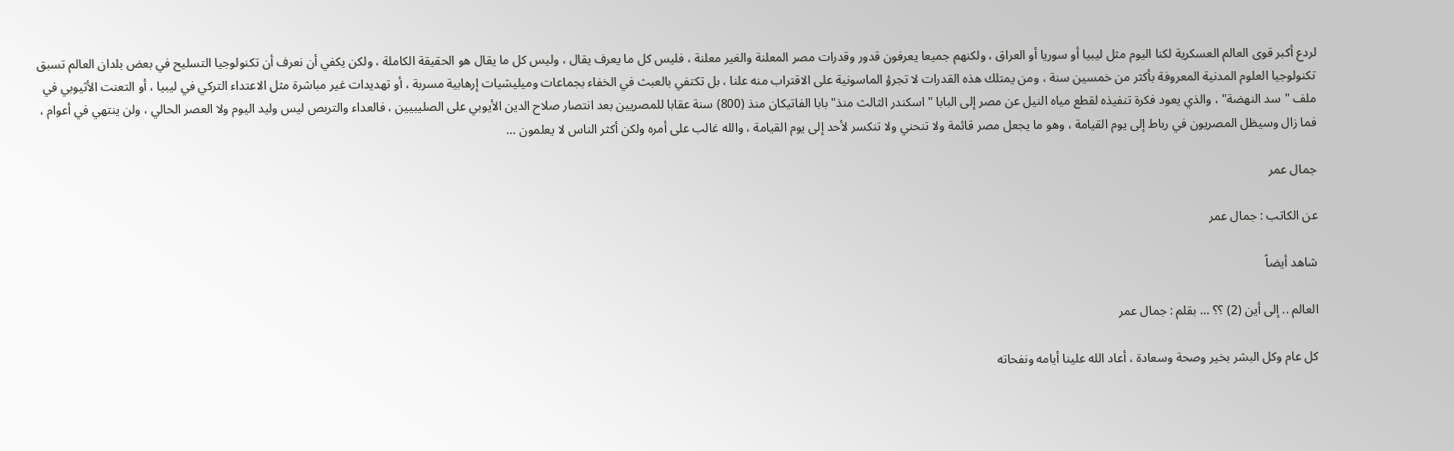لردع أكبر قوى العالم العسكرية لكنا اليوم مثل ليبيا أو سوريا أو العراق ، ولكنهم جميعا يعرفون قدور وقدرات مصر المعلنة والغير معلنة ، فليس كل ما يعرف يقال ، وليس كل ما يقال هو الحقيقة الكاملة ، ولكن يكفي أن نعرف أن تكنولوجيا التسليح في بعض بلدان العالم تسبق تكنولوجيا العلوم المدنية المعروفة بأكثر من خمسين سنة ، ومن يمتلك هذه القدرات لا تجرؤ الماسونية على الاقتراب منه علنا ، بل تكتفي بالعبث في الخفاء بجماعات وميليشيات إرهابية مسربة ، أو تهديدات غير مباشرة مثل الاعتداء التركي في ليبيا ، أو التعنت الأثيوبي في ملف "سد النهضة" ، والذي يعود فكرة تنفيذه لقطع مياه النيل عن مصر إلى البابا "اسكندر الثالث منذ" بابا الفاتيكان منذ (800) سنة عقابا للمصريين بعد انتصار صلاح الدين الأيوبي على الصليبيين ، فالعداء والتربص ليس وليد اليوم ولا العصر الحالي ، ولن ينتهي في أعوام ، فما زال وسيظل المصريون في رباط إلى يوم القيامة ، وهو ما يجعل مصر قائمة ولا تنحني ولا تنكسر لأحد إلى يوم القيامة ، والله غالب على أمره ولكن أكثر الناس لا يعلمون …

جمال عمر

عن الكاتب : جمال عمر

شاهد أيضاً

العالم .. إلى أين (2) ؟؟ … بقلم : جمال عمر

كل عام وكل البشر بخير وصحة وسعادة ، أعاد الله علينا أيامه ونفحاته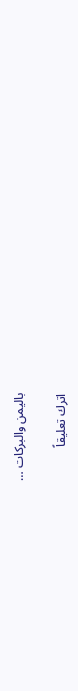باليمن والبركات …

اترك تعليقاً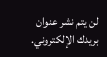لن يتم نشر عنوان بريدك الإلكتروني.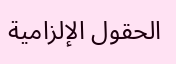الحقول الإلزامية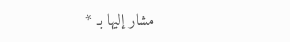مشار إليها بـ *